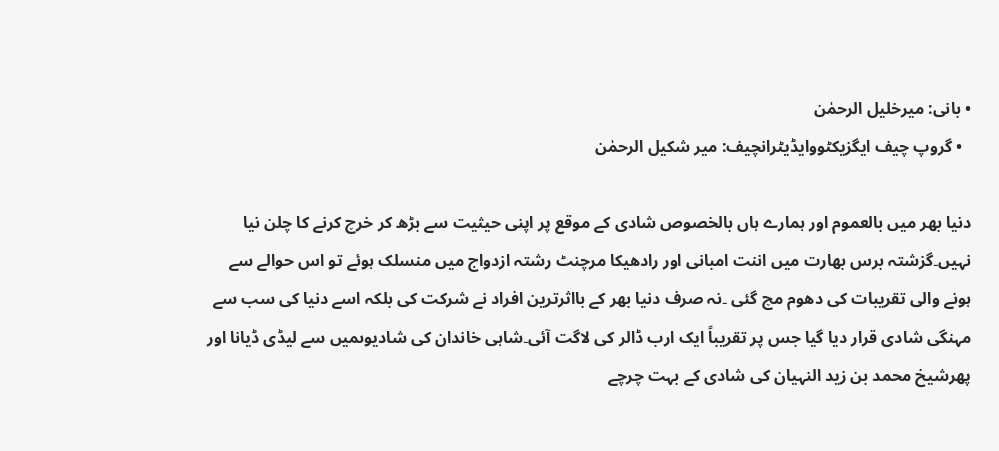• بانی: میرخلیل الرحمٰن
  • گروپ چیف ایگزیکٹووایڈیٹرانچیف: میر شکیل الرحمٰن

دنیا بھر میں بالعموم اور ہمارے ہاں بالخصوص شادی کے موقع پر اپنی حیثیت سے بڑھ کر خرچ کرنے کا چلن نیا نہیں۔گزشتہ برس بھارت میں اننت امبانی اور رادھیکا مرچنٹ رشتہ ازدواج میں منسلک ہوئے تو اس حوالے سے ہونے والی تقریبات کی دھوم مچ گئی ۔نہ صرف دنیا بھر کے بااثرترین افراد نے شرکت کی بلکہ اسے دنیا کی سب سے مہنگی شادی قرار دیا گیا جس پر تقریباً ایک ارب ڈالر کی لاگت آئی۔شاہی خاندان کی شادیوںمیں سے لیڈی ڈیانا اور پھرشیخ محمد بن زید النہیان کی شادی کے بہت چرچے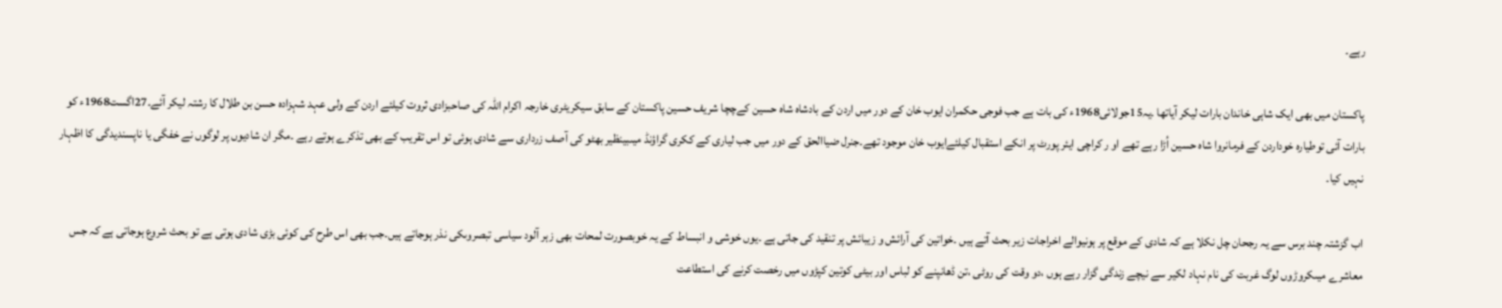رہے۔

پاکستان میں بھی ایک شاہی خاندان بارات لیکر آیاتھا ۔یہ15جولائی1968ء کی بات ہے جب فوجی حکمران ایوب خان کے دور میں اردن کے بادشاہ شاہ حسین کےچچا شریف حسین پاکستان کے سابق سیکریٹری خارجہ اکرام اللہ کی صاحبزادی ثروت کیلئے اردن کے ولی عہد شہزادہ حسن بن طلال کا رشتہ لیکر آئے۔27اگست1968ء کو بارات آئی توطیارہ خوداردن کے فرمانروا شاہ حسین اُڑا رہے تھے او ر کراچی ایئر پورٹ پر انکے استقبال کیلئےایوب خان موجود تھے۔جنرل ضیاالحق کے دور میں جب لیاری کے ککری گراؤنڈ میںبینظیر بھٹو کی آصف زرداری سے شادی ہوئی تو اس تقریب کے بھی تذکرے ہوتے رہے ۔مگر ان شادیوں پر لوگوں نے خفگی یا ناپسندیدگی کا اظہار نہیں کیا۔

اب گزشتہ چند برس سے یہ رجحان چل نکلا ہے کہ شادی کے موقع پر ہونیوالے اخراجات زیر بحث آتے ہیں ۔خواتین کی آرائش و زیبائش پر تنقید کی جاتی ہے ۔یوں خوشی و انبساط کے یہ خوبصورت لمحات بھی زہر آلود سیاسی تبصروںکی نذر ہوجاتے ہیں۔جب بھی اس طرح کی کوئی بڑی شادی ہوتی ہے تو بحث شروع ہوجاتی ہے کہ جس معاشرے میںکروڑوں لوگ غربت کی نام نہاد لکیر سے نیچے زندگی گزار رہے ہوں ،دو وقت کی روٹی ،تن ڈھانپنے کو لباس اور بیٹی کوتین کپڑوں میں رخصت کرنے کی استطاعت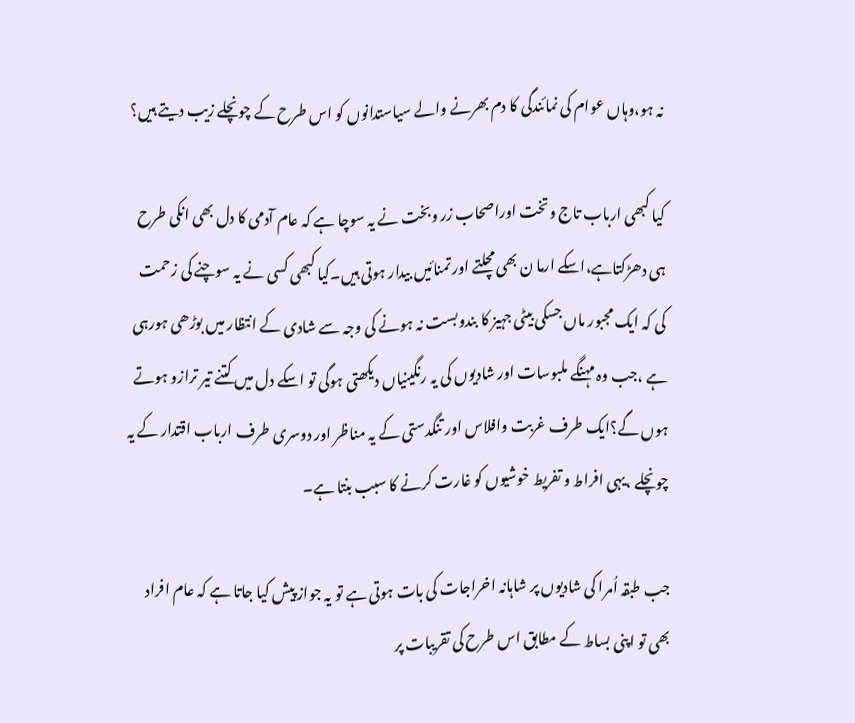نہ ہو،وہاں عوام کی نمائندگی کا دم بھرنے والے سیاستدانوں کو اس طرح کے چونچلے زیب دیتے ہیں؟

کیا کبھی ارباب تاج وتخت اوراصحاب زر وبخت نے یہ سوچا ہے کہ عام آدمی کا دل بھی انکی طرح ہی دھڑکتاہے،اسکے ارما ن بھی مچلتے اور تمنائیں بیدار ہوتی ہیں۔کیا کبھی کسی نے یہ سوچنے کی زحمت کی کہ ایک مجبور ماں جسکی بیٹی جہیز کا بندوبست نہ ہونے کی وجہ سے شادی کے انتظار میں بوڑھی ہورہی ہے ،جب وہ مہنگے ملبوسات اور شادیوں کی یہ رنگینیاں دیکھتی ہوگی تو اسکے دل میں کتنے تیر ترازو ہوتے ہوں گے؟ایک طرف غربت وافلاس اور تنگدستی کے یہ مناظر اور دوسری طرف ارباب اقتدار کے یہ چونچلے ،یہی افراط و تفریط خوشیوں کو غارت کرنے کا سبب بنتا ہے۔

جب طبقہ اُمرا کی شادیوں پر شاہانہ اخراجات کی بات ہوتی ہے تو یہ جواز پیش کیا جاتا ہے کہ عام افراد بھی تو اپنی بساط کے مطابق اس طرح کی تقریبات پر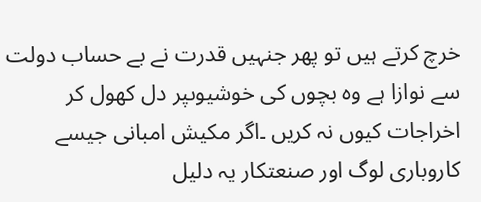خرچ کرتے ہیں تو پھر جنہیں قدرت نے بے حساب دولت سے نوازا ہے وہ بچوں کی خوشیوںپر دل کھول کر اخراجات کیوں نہ کریں ۔اگر مکیش امبانی جیسے کاروباری لوگ اور صنعتکار یہ دلیل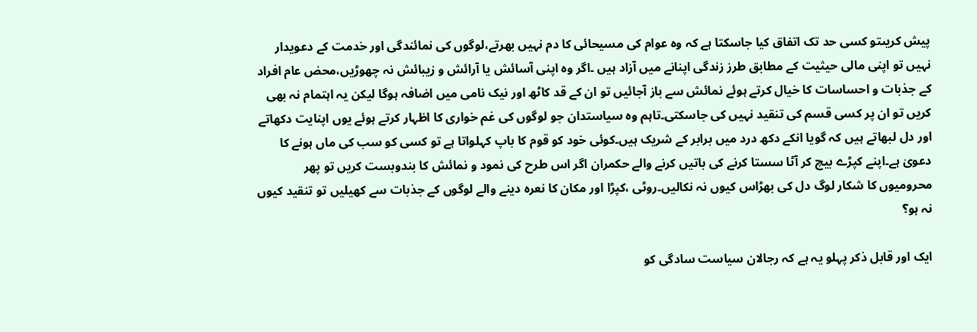پیش کریںتو کسی حد تک اتفاق کیا جاسکتا ہے کہ وہ عوام کی مسیحائی کا دم نہیں بھرتے،لوگوں کی نمائندگی اور خدمت کے دعویدار نہیں تو اپنی مالی حیثیت کے مطابق طرز زندگی اپنانے میں آزاد ہیں ۔اگر وہ اپنی آسائش یا آرائش و زیبائش نہ چھوڑیں،محض عام افراد کے جذبات و احساسات کا خیال کرتے ہوئے نمائش سے باز آجائیں تو ان کے قد کاٹھ اور نیک نامی میں اضافہ ہوگا لیکن یہ اہتمام نہ بھی کریں تو ان پر کسی قسم کی تنقید نہیں کی جاسکتی۔تاہم وہ سیاستدان جو لوگوں کی غم خواری کا اظہار کرتے ہوئے یوں اپنایت دکھاتے اور دل لبھاتے ہیں کہ گویا انکے دکھ درد میں برابر کے شریک ہیں۔کوئی خود کو قوم کا باپ کہلواتا ہے تو کسی کو سب کی ماں ہونے کا دعویٰ ہے۔اپنے کپڑے بیچ کر آٹا سستا کرنے کی باتیں کرنے والے حکمران اگر اس طرح کی نمود و نمائش کا بندوبست کریں تو پھر محرومیوں کا شکار لوگ دل کی بھڑاس کیوں نہ نکالیں۔روٹی ،کپڑا اور مکان کا نعرہ دینے والے لوگوں کے جذبات سے کھیلیں تو تنقید کیوں نہ ہو؟

ایک اور قابل ذکر پہلو یہ ہے کہ رجالان سیاست سادگی کو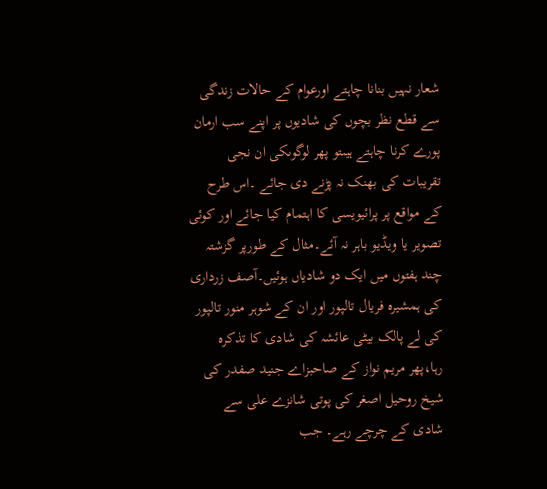شعار نہیں بنانا چاہتے اورعوام کے حالات زندگی سے قطع نظر بچوں کی شادیوں پر اپنے سب ارمان پورے کرنا چاہتے ہیںتو پھر لوگوںکی ان نجی تقریبات کی بھنک نہ پڑنے دی جائے ۔اس طرح کے مواقع پر پرائیویسی کا اہتمام کیا جائے اور کوئی تصویر یا ویڈیو باہر نہ آئے۔مثال کے طورپر گزشتہ چند ہفتوں میں ایک دو شادیاں ہوئیں۔آصف زرداری کی ہمشیرہ فریال تالپور اور ان کے شوہر منور تالپور کی لے پالک بیٹی عائشہ کی شادی کا تذکرہ رہا،پھر مریم نواز کے صاحبزاے جنید صفدر کی شیخ روحیل اصغر کی پوتی شانزے علی سے شادی کے چرچے رہے۔ جب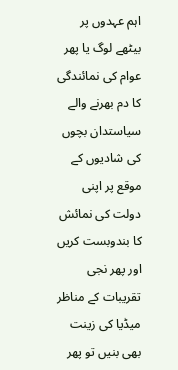اہم عہدوں پر بیٹھے لوگ یا پھر عوام کی نمائندگی کا دم بھرنے والے سیاستدان بچوں کی شادیوں کے موقع پر اپنی دولت کی نمائش کا بندوبست کریں اور پھر نجی تقریبات کے مناظر میڈیا کی زینت بھی بنیں تو پھر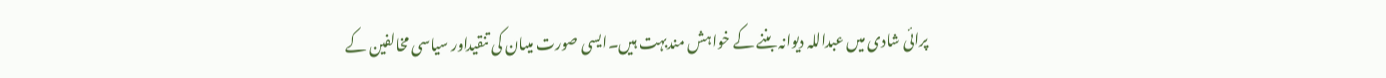پرائی شادی میں عبداللہ دیوانہ بننے کے خواہش مندبہت ہیں۔ایسی صورت میںان کی تنقیداور سیاسی مخالفین کے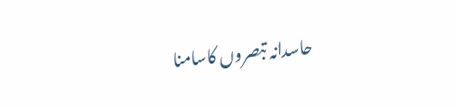حاسدانہ تبصروں کاسامنا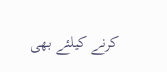کرنے کیلئے بھی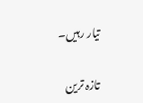تیار رہیں۔

تازہ ترین